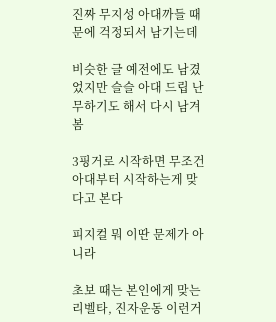진짜 무지성 아대까들 때문에 걱정되서 남기는데

비슷한 글 예전에도 남겼었지만 슬슬 아대 드립 난무하기도 해서 다시 남겨봄

3핑거로 시작하면 무조건 아대부터 시작하는게 맞다고 본다

피지컬 뭐 이딴 문제가 아니라

초보 때는 본인에게 맞는 리벨타, 진자운동 이런거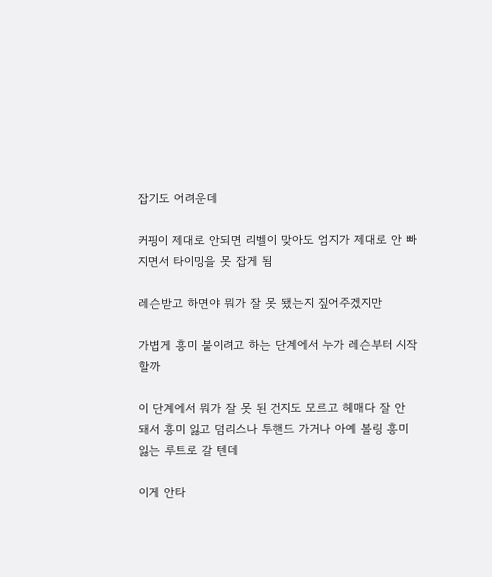잡기도 어려운데

커핑이 제대로 안되면 리벨이 맞아도 엄지가 제대로 안 빠지면서 타이밍을 못 잡게 됨

레슨받고 하면야 뭐가 잘 못 됐는지 짚어주겠지만

가볍게 흥미 붙이려고 하는 단계에서 누가 레슨부터 시작할까

이 단계에서 뭐가 잘 못 된 건지도 모르고 헤매다 잘 안 돼서 흥미 잃고 덤리스나 투핸드 가거나 아예 볼링 흥미 잃는 루트로 갈 텐데

이게 안타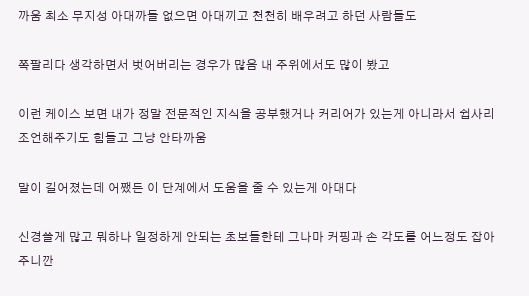까움 최소 무지성 아대까들 없으면 아대끼고 천천히 배우려고 하던 사람들도

쪽팔리다 생각하면서 벗어버리는 경우가 많음 내 주위에서도 많이 봤고

이런 케이스 보면 내가 정말 전문적인 지식을 공부했거나 커리어가 있는게 아니라서 쉽사리 조언해주기도 힘들고 그냥 안타까움

말이 길어졌는데 어쨌든 이 단계에서 도움을 줄 수 있는게 아대다

신경쓸게 많고 뭐하나 일정하게 안되는 초보들한테 그나마 커핑과 손 각도를 어느정도 잡아주니깐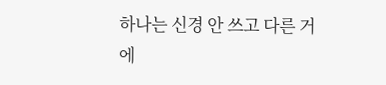하나는 신경 안 쓰고 다른 거에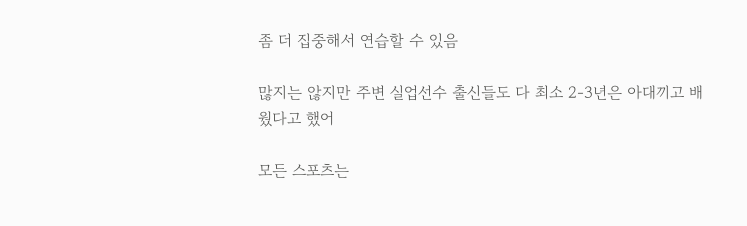좀 더 집중해서 연습할 수 있음

많지는 않지만 주변 실업선수 출신들도 다 최소 2-3년은 아대끼고 배웠다고 했어

모든 스포츠는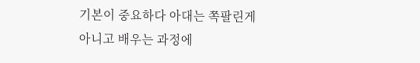기본이 중요하다 아대는 쪽팔린게 아니고 배우는 과정에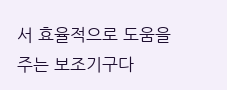서 효율적으로 도움을 주는 보조기구다